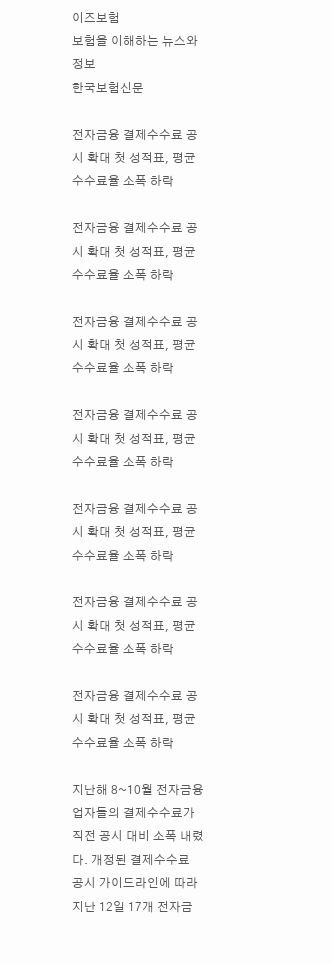이즈보험
보험을 이해하는 뉴스와 정보
한국보험신문

전자금융 결제수수료 공시 확대 첫 성적표, 평균 수수료율 소폭 하락

전자금융 결제수수료 공시 확대 첫 성적표, 평균 수수료율 소폭 하락

전자금융 결제수수료 공시 확대 첫 성적표, 평균 수수료율 소폭 하락

전자금융 결제수수료 공시 확대 첫 성적표, 평균 수수료율 소폭 하락

전자금융 결제수수료 공시 확대 첫 성적표, 평균 수수료율 소폭 하락

전자금융 결제수수료 공시 확대 첫 성적표, 평균 수수료율 소폭 하락

전자금융 결제수수료 공시 확대 첫 성적표, 평균 수수료율 소폭 하락

지난해 8~10월 전자금융업자들의 결제수수료가 직전 공시 대비 소폭 내렸다. 개정된 결제수수료 공시 가이드라인에 따라 지난 12일 17개 전자금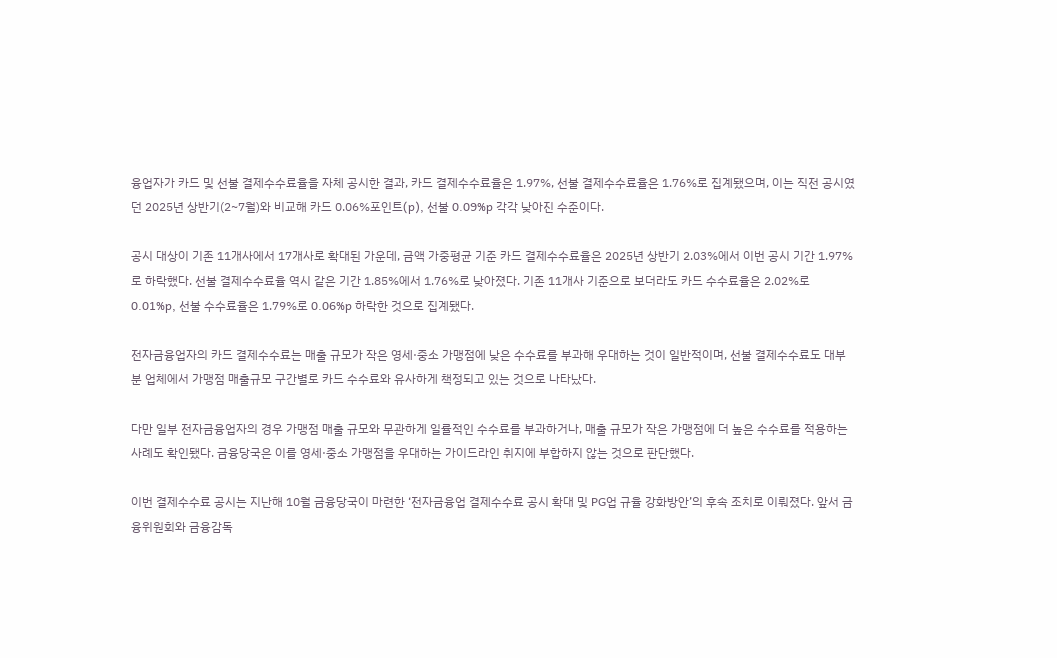융업자가 카드 및 선불 결제수수료율을 자체 공시한 결과, 카드 결제수수료율은 1.97%, 선불 결제수수료율은 1.76%로 집계됐으며, 이는 직전 공시였던 2025년 상반기(2~7월)와 비교해 카드 0.06%포인트(p), 선불 0.09%p 각각 낮아진 수준이다.

공시 대상이 기존 11개사에서 17개사로 확대된 가운데, 금액 가중평균 기준 카드 결제수수료율은 2025년 상반기 2.03%에서 이번 공시 기간 1.97%로 하락했다. 선불 결제수수료율 역시 같은 기간 1.85%에서 1.76%로 낮아졌다. 기존 11개사 기준으로 보더라도 카드 수수료율은 2.02%로 0.01%p, 선불 수수료율은 1.79%로 0.06%p 하락한 것으로 집계됐다.

전자금융업자의 카드 결제수수료는 매출 규모가 작은 영세·중소 가맹점에 낮은 수수료를 부과해 우대하는 것이 일반적이며, 선불 결제수수료도 대부분 업체에서 가맹점 매출규모 구간별로 카드 수수료와 유사하게 책정되고 있는 것으로 나타났다.

다만 일부 전자금융업자의 경우 가맹점 매출 규모와 무관하게 일률적인 수수료를 부과하거나, 매출 규모가 작은 가맹점에 더 높은 수수료를 적용하는 사례도 확인됐다. 금융당국은 이를 영세·중소 가맹점을 우대하는 가이드라인 취지에 부합하지 않는 것으로 판단했다.

이번 결제수수료 공시는 지난해 10월 금융당국이 마련한 ‘전자금융업 결제수수료 공시 확대 및 PG업 규율 강화방안’의 후속 조치로 이뤄졌다. 앞서 금융위원회와 금융감독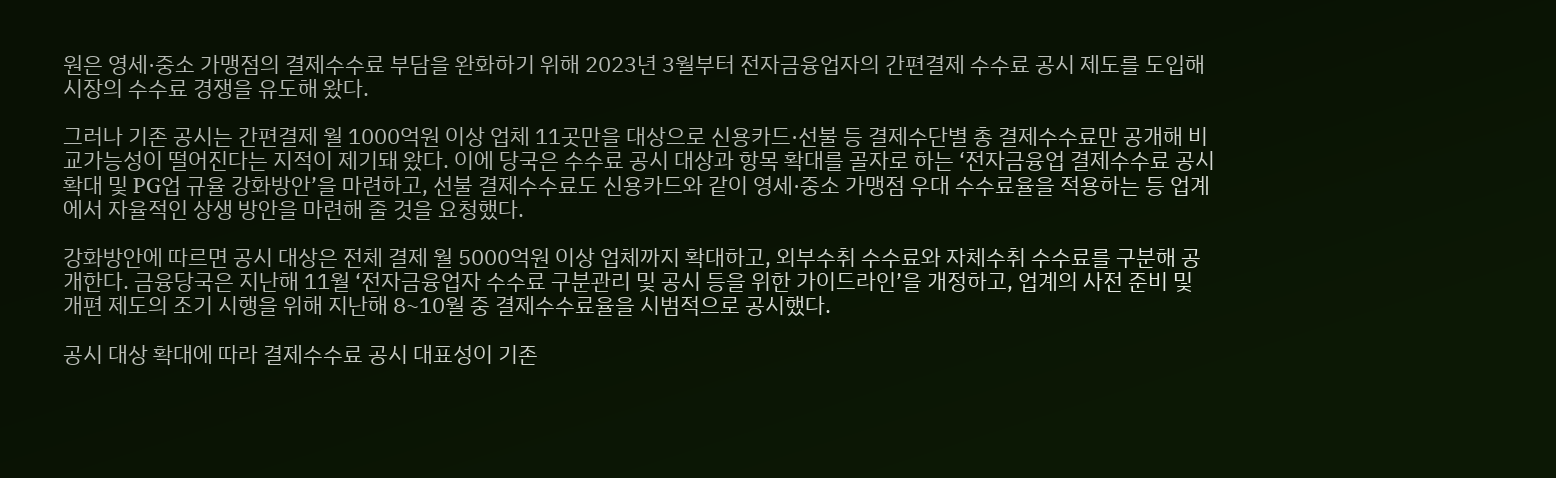원은 영세·중소 가맹점의 결제수수료 부담을 완화하기 위해 2023년 3월부터 전자금융업자의 간편결제 수수료 공시 제도를 도입해 시장의 수수료 경쟁을 유도해 왔다.

그러나 기존 공시는 간편결제 월 1000억원 이상 업체 11곳만을 대상으로 신용카드·선불 등 결제수단별 총 결제수수료만 공개해 비교가능성이 떨어진다는 지적이 제기돼 왔다. 이에 당국은 수수료 공시 대상과 항목 확대를 골자로 하는 ‘전자금융업 결제수수료 공시 확대 및 PG업 규율 강화방안’을 마련하고, 선불 결제수수료도 신용카드와 같이 영세·중소 가맹점 우대 수수료율을 적용하는 등 업계에서 자율적인 상생 방안을 마련해 줄 것을 요청했다.

강화방안에 따르면 공시 대상은 전체 결제 월 5000억원 이상 업체까지 확대하고, 외부수취 수수료와 자체수취 수수료를 구분해 공개한다. 금융당국은 지난해 11월 ‘전자금융업자 수수료 구분관리 및 공시 등을 위한 가이드라인’을 개정하고, 업계의 사전 준비 및 개편 제도의 조기 시행을 위해 지난해 8~10월 중 결제수수료율을 시범적으로 공시했다.

공시 대상 확대에 따라 결제수수료 공시 대표성이 기존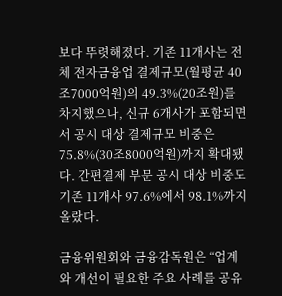보다 뚜렷해졌다. 기존 11개사는 전체 전자금융업 결제규모(월평균 40조7000억원)의 49.3%(20조원)를 차지했으나, 신규 6개사가 포함되면서 공시 대상 결제규모 비중은 75.8%(30조8000억원)까지 확대됐다. 간편결제 부문 공시 대상 비중도 기존 11개사 97.6%에서 98.1%까지 올랐다.

금융위원회와 금융감독원은 “업계와 개선이 필요한 주요 사례를 공유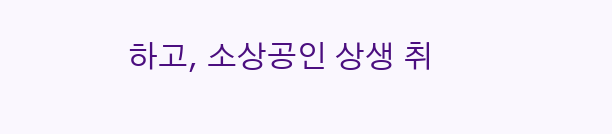하고, 소상공인 상생 취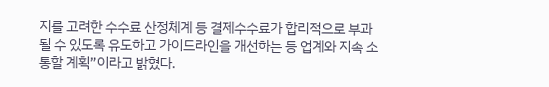지를 고려한 수수료 산정체계 등 결제수수료가 합리적으로 부과될 수 있도록 유도하고 가이드라인을 개선하는 등 업계와 지속 소통할 계획”이라고 밝혔다.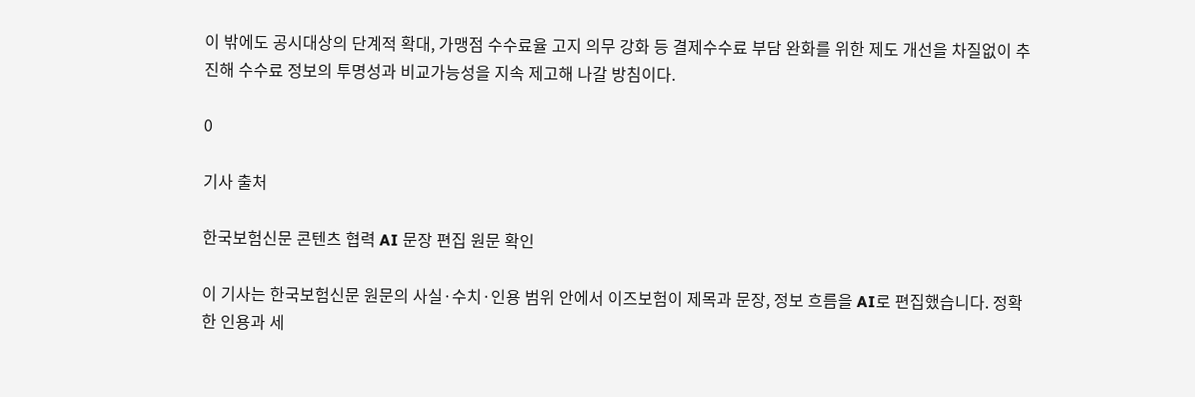이 밖에도 공시대상의 단계적 확대, 가맹점 수수료율 고지 의무 강화 등 결제수수료 부담 완화를 위한 제도 개선을 차질없이 추진해 수수료 정보의 투명성과 비교가능성을 지속 제고해 나갈 방침이다.

0

기사 출처

한국보험신문 콘텐츠 협력 AI 문장 편집 원문 확인

이 기사는 한국보험신문 원문의 사실·수치·인용 범위 안에서 이즈보험이 제목과 문장, 정보 흐름을 AI로 편집했습니다. 정확한 인용과 세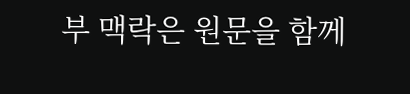부 맥락은 원문을 함께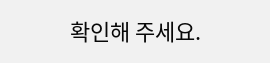확인해 주세요.